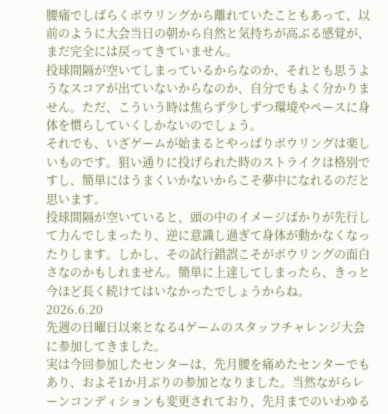腰痛でしばらくボウリングから離れていたこともあって、以前のように大会当日の朝から自然と気持ちが高ぶる感覚が、まだ完全には戻ってきていません。
投球間隔が空いてしまっているからなのか、それとも思うようなスコアが出ていないからなのか、自分でもよく分かりません。ただ、こういう時は焦らず少しずつ環境やペースに身体を慣らしていくしかないのでしょう。
それでも、いざゲームが始まるとやっぱりボウリングは楽しいものです。狙い通りに投げられた時のストライクは格別ですし、簡単にはうまくいかないからこそ夢中になれるのだと思います。
投球間隔が空いていると、頭の中のイメージばかりが先行して力んでしまったり、逆に意識し過ぎて身体が動かなくなったりします。しかし、その試行錯誤こそがボウリングの面白さなのかもしれません。簡単に上達してしまったら、きっと今ほど長く続けてはいなかったでしょうからね。
2026.6.20
先週の日曜日以来となる4ゲームのスタッフチャレンジ大会に参加してきました。
実は今回参加したセンターは、先月腰を痛めたセンターでもあり、およそ1か月ぶりの参加となりました。当然ながらレーンコンディションも変更されており、先月までのいわゆる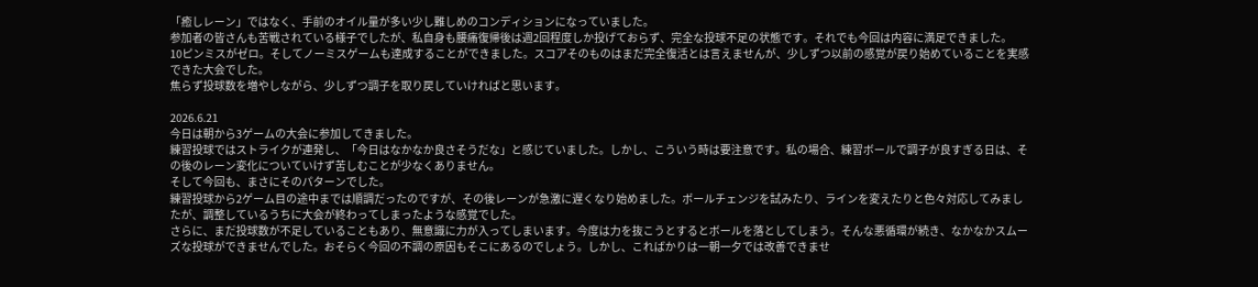「癒しレーン」ではなく、手前のオイル量が多い少し難しめのコンディションになっていました。
参加者の皆さんも苦戦されている様子でしたが、私自身も腰痛復帰後は週2回程度しか投げておらず、完全な投球不足の状態です。それでも今回は内容に満足できました。
10ピンミスがゼロ。そしてノーミスゲームも達成することができました。スコアそのものはまだ完全復活とは言えませんが、少しずつ以前の感覚が戻り始めていることを実感できた大会でした。
焦らず投球数を増やしながら、少しずつ調子を取り戻していければと思います。

2026.6.21
今日は朝から3ゲームの大会に参加してきました。
練習投球ではストライクが連発し、「今日はなかなか良さそうだな」と感じていました。しかし、こういう時は要注意です。私の場合、練習ボールで調子が良すぎる日は、その後のレーン変化についていけず苦しむことが少なくありません。
そして今回も、まさにそのパターンでした。
練習投球から2ゲーム目の途中までは順調だったのですが、その後レーンが急激に遅くなり始めました。ボールチェンジを試みたり、ラインを変えたりと色々対応してみましたが、調整しているうちに大会が終わってしまったような感覚でした。
さらに、まだ投球数が不足していることもあり、無意識に力が入ってしまいます。今度は力を抜こうとするとボールを落としてしまう。そんな悪循環が続き、なかなかスムーズな投球ができませんでした。おそらく今回の不調の原因もそこにあるのでしょう。しかし、こればかりは一朝一夕では改善できませ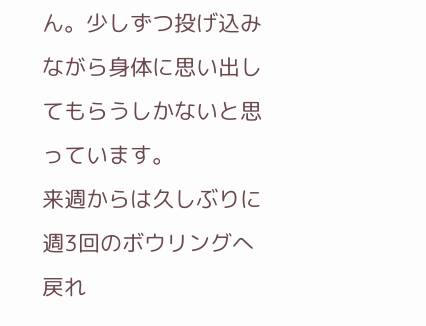ん。少しずつ投げ込みながら身体に思い出してもらうしかないと思っています。
来週からは久しぶりに週3回のボウリングへ戻れ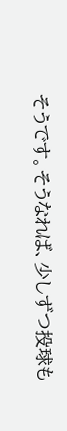そうです。そうなれば、少しずつ投球も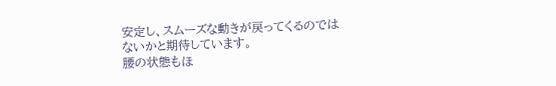安定し、スムーズな動きが戻ってくるのではないかと期待しています。
腰の状態もほ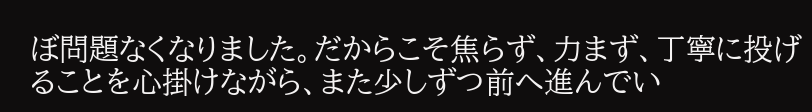ぼ問題なくなりました。だからこそ焦らず、力まず、丁寧に投げることを心掛けながら、また少しずつ前へ進んでい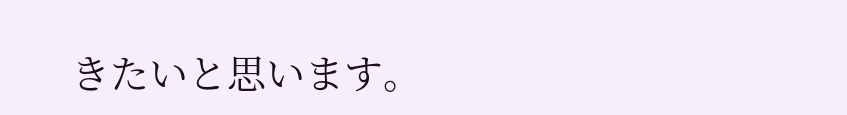きたいと思います。